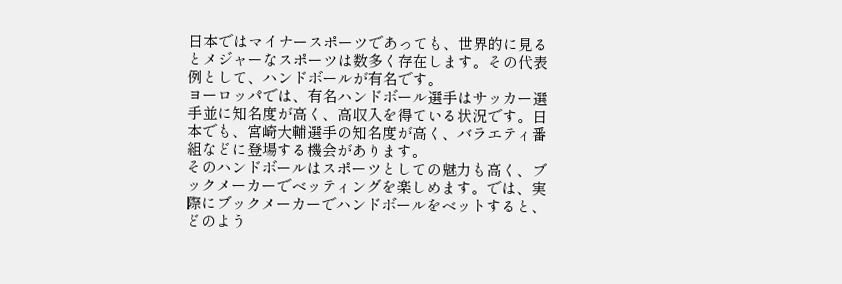日本ではマイナースポーツであっても、世界的に見るとメジャーなスポーツは数多く存在します。その代表例として、ハンドボールが有名です。
ヨーロッパでは、有名ハンドボール選手はサッカー選手並に知名度が高く、高収入を得ている状況です。日本でも、宮崎大輔選手の知名度が高く、バラエティ番組などに登場する機会があります。
そのハンドボールはスポーツとしての魅力も高く、ブックメーカーでベッティングを楽しめます。では、実際にブックメーカーでハンドボールをベットすると、どのよう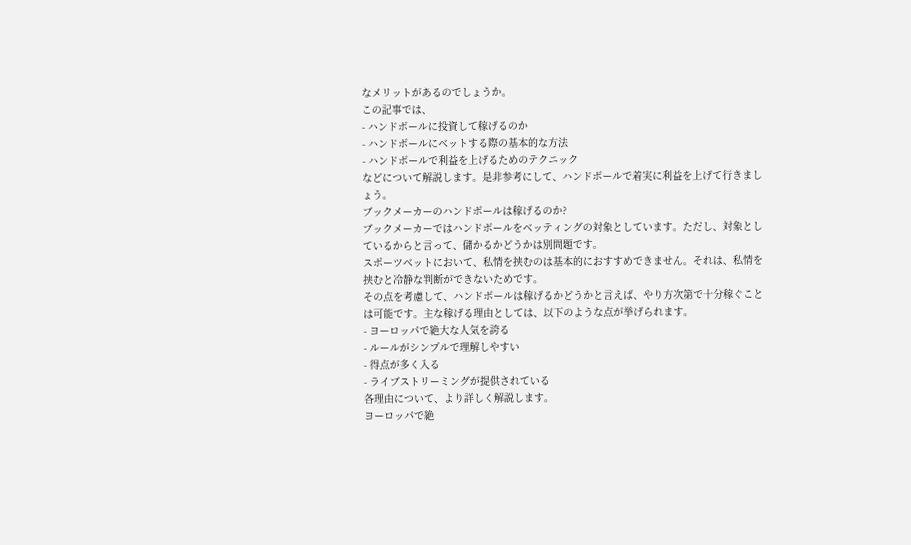なメリットがあるのでしょうか。
この記事では、
- ハンドボールに投資して稼げるのか
- ハンドボールにベットする際の基本的な方法
- ハンドボールで利益を上げるためのテクニック
などについて解説します。是非参考にして、ハンドボールで着実に利益を上げて行きましょう。
ブックメーカーのハンドボールは稼げるのか?
ブックメーカーではハンドボールをベッティングの対象としています。ただし、対象としているからと言って、儲かるかどうかは別問題です。
スポーツベットにおいて、私情を挟むのは基本的におすすめできません。それは、私情を挟むと冷静な判断ができないためです。
その点を考慮して、ハンドボールは稼げるかどうかと言えば、やり方次第で十分稼ぐことは可能です。主な稼げる理由としては、以下のような点が挙げられます。
- ヨーロッパで絶大な人気を誇る
- ルールがシンプルで理解しやすい
- 得点が多く入る
- ライブストリーミングが提供されている
各理由について、より詳しく解説します。
ヨーロッパで絶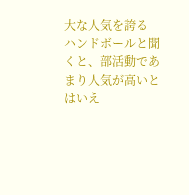大な人気を誇る
ハンドボールと聞くと、部活動であまり人気が高いとはいえ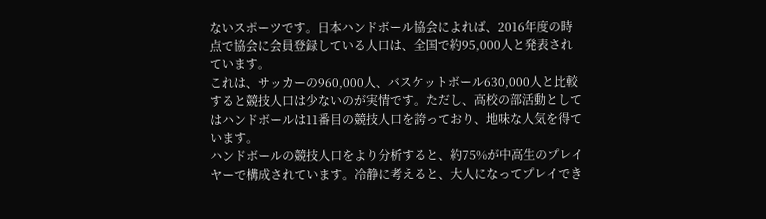ないスポーツです。日本ハンドボール協会によれば、2016年度の時点で協会に会員登録している人口は、全国で約95,000人と発表されています。
これは、サッカーの960,000人、バスケットボール630,000人と比較すると競技人口は少ないのが実情です。ただし、高校の部活動としてはハンドボールは11番目の競技人口を誇っており、地味な人気を得ています。
ハンドボールの競技人口をより分析すると、約75%が中高生のプレイヤーで構成されています。冷静に考えると、大人になってプレイでき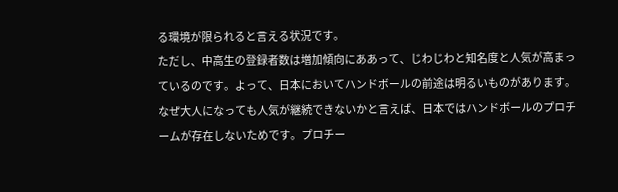る環境が限られると言える状況です。
ただし、中高生の登録者数は増加傾向にああって、じわじわと知名度と人気が高まっているのです。よって、日本においてハンドボールの前途は明るいものがあります。
なぜ大人になっても人気が継続できないかと言えば、日本ではハンドボールのプロチームが存在しないためです。プロチー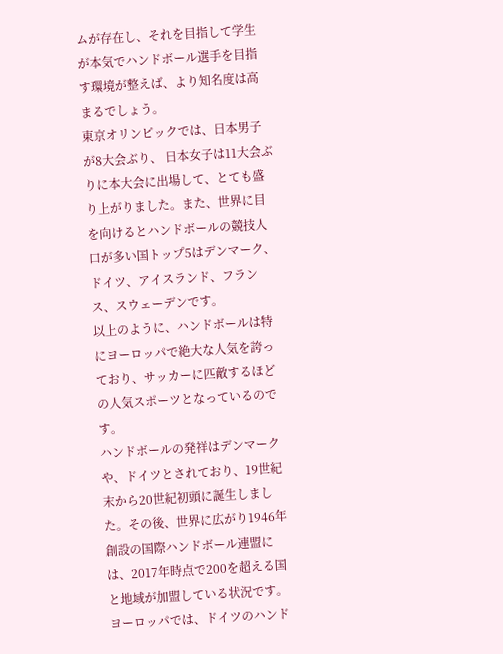ムが存在し、それを目指して学生が本気でハンドボール選手を目指す環境が整えば、より知名度は高まるでしょう。
東京オリンピックでは、日本男子が8大会ぶり、 日本女子は11大会ぶりに本大会に出場して、とても盛り上がりました。また、世界に目を向けるとハンドボールの競技人口が多い国トップ5はデンマーク、ドイツ、アイスランド、フランス、スウェーデンです。
以上のように、ハンドボールは特にヨーロッパで絶大な人気を誇っており、サッカーに匹敵するほどの人気スポーツとなっているのです。
ハンドボールの発祥はデンマークや、ドイツとされており、19世紀末から20世紀初頭に誕生しました。その後、世界に広がり1946年創設の国際ハンドボール連盟には、2017年時点で200を超える国と地域が加盟している状況です。
ヨーロッパでは、ドイツのハンド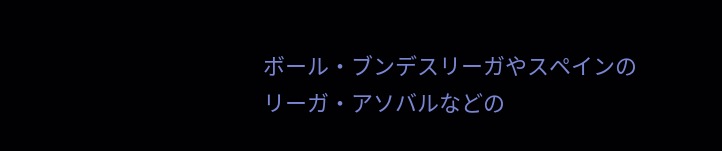ボール・ブンデスリーガやスペインのリーガ・アソバルなどの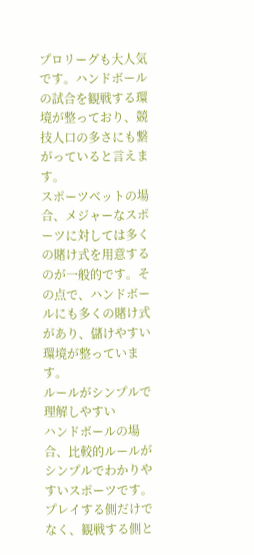プロリーグも大人気です。ハンドボールの試合を観戦する環境が整っており、競技人口の多さにも繋がっていると言えます。
スポーツベットの場合、メジャーなスポーツに対しては多くの賭け式を用意するのが一般的です。その点で、ハンドボールにも多くの賭け式があり、儲けやすい環境が整っています。
ルールがシンプルで理解しやすい
ハンドボールの場合、比較的ルールがシンプルでわかりやすいスポーツです。プレイする側だけでなく、観戦する側と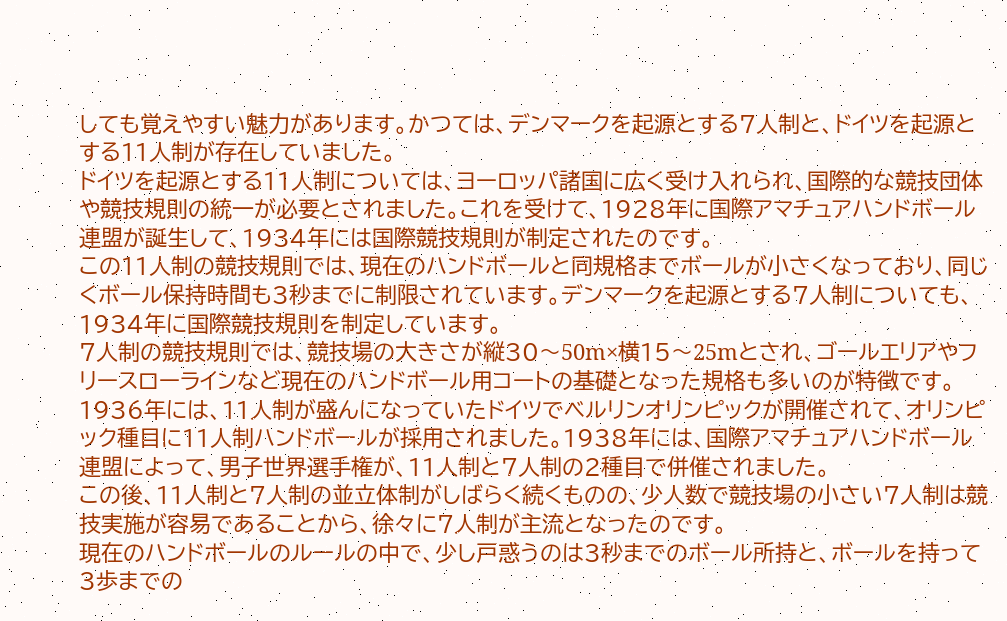しても覚えやすい魅力があります。かつては、デンマークを起源とする7人制と、ドイツを起源とする11人制が存在していました。
ドイツを起源とする11人制については、ヨーロッパ諸国に広く受け入れられ、国際的な競技団体や競技規則の統一が必要とされました。これを受けて、1928年に国際アマチュアハンドボール連盟が誕生して、1934年には国際競技規則が制定されたのです。
この11人制の競技規則では、現在のハンドボールと同規格までボールが小さくなっており、同じくボール保持時間も3秒までに制限されています。デンマークを起源とする7人制についても、1934年に国際競技規則を制定しています。
7人制の競技規則では、競技場の大きさが縦30〜50m×横15〜25mとされ、ゴールエリアやフリースローラインなど現在のハンドボール用コートの基礎となった規格も多いのが特徴です。
1936年には、11人制が盛んになっていたドイツでベルリンオリンピックが開催されて、オリンピック種目に11人制ハンドボールが採用されました。1938年には、国際アマチュアハンドボール連盟によって、男子世界選手権が、11人制と7人制の2種目で併催されました。
この後、11人制と7人制の並立体制がしばらく続くものの、少人数で競技場の小さい7人制は競技実施が容易であることから、徐々に7人制が主流となったのです。
現在のハンドボールのルールの中で、少し戸惑うのは3秒までのボール所持と、ボールを持って3歩までの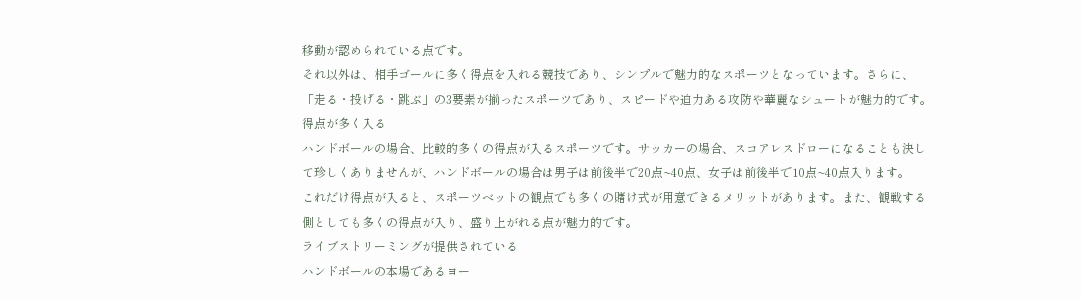移動が認められている点です。
それ以外は、相手ゴールに多く得点を入れる競技であり、シンプルで魅力的なスポーツとなっています。さらに、「走る・投げる・跳ぶ」の3要素が揃ったスポーツであり、スピードや迫力ある攻防や華麗なシュートが魅力的です。
得点が多く入る
ハンドボールの場合、比較的多くの得点が入るスポーツです。サッカーの場合、スコアレスドローになることも決して珍しくありませんが、ハンドボールの場合は男子は前後半で20点~40点、女子は前後半で10点~40点入ります。
これだけ得点が入ると、スポーツベットの観点でも多くの賭け式が用意できるメリットがあります。また、観戦する側としても多くの得点が入り、盛り上がれる点が魅力的です。
ライブストリーミングが提供されている
ハンドボールの本場であるヨー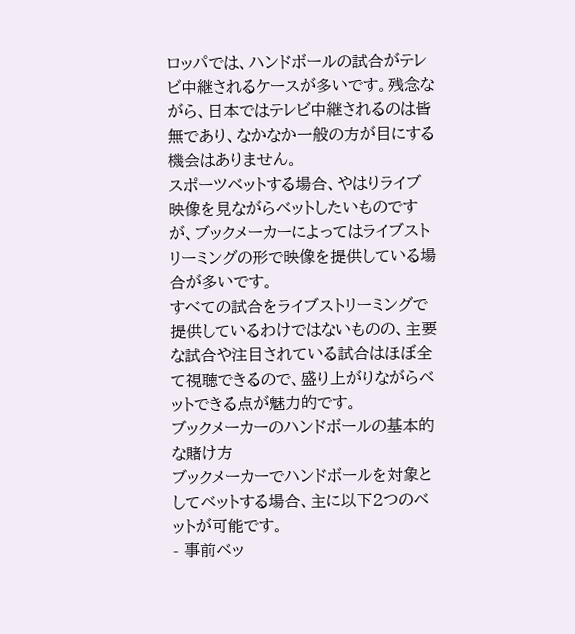ロッパでは、ハンドボールの試合がテレビ中継されるケースが多いです。残念ながら、日本ではテレビ中継されるのは皆無であり、なかなか一般の方が目にする機会はありません。
スポーツベットする場合、やはりライブ映像を見ながらベットしたいものですが、ブックメーカーによってはライブストリーミングの形で映像を提供している場合が多いです。
すべての試合をライブストリーミングで提供しているわけではないものの、主要な試合や注目されている試合はほぼ全て視聴できるので、盛り上がりながらベットできる点が魅力的です。
ブックメーカーのハンドボールの基本的な賭け方
ブックメーカーでハンドボールを対象としてベットする場合、主に以下2つのベットが可能です。
- 事前ベッ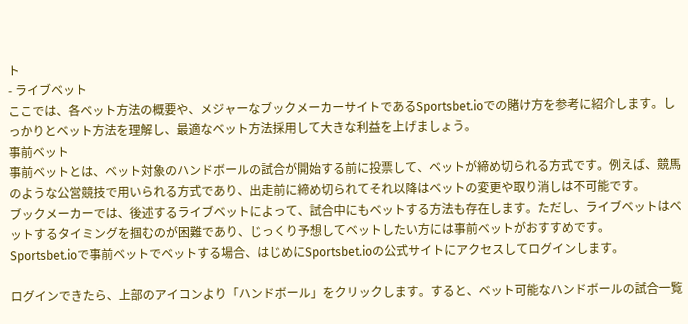ト
- ライブベット
ここでは、各ベット方法の概要や、メジャーなブックメーカーサイトであるSportsbet.ioでの賭け方を参考に紹介します。しっかりとベット方法を理解し、最適なベット方法採用して大きな利益を上げましょう。
事前ベット
事前ベットとは、ベット対象のハンドボールの試合が開始する前に投票して、ベットが締め切られる方式です。例えば、競馬のような公営競技で用いられる方式であり、出走前に締め切られてそれ以降はベットの変更や取り消しは不可能です。
ブックメーカーでは、後述するライブベットによって、試合中にもベットする方法も存在します。ただし、ライブベットはベットするタイミングを掴むのが困難であり、じっくり予想してベットしたい方には事前ベットがおすすめです。
Sportsbet.ioで事前ベットでベットする場合、はじめにSportsbet.ioの公式サイトにアクセスしてログインします。

ログインできたら、上部のアイコンより「ハンドボール」をクリックします。すると、ベット可能なハンドボールの試合一覧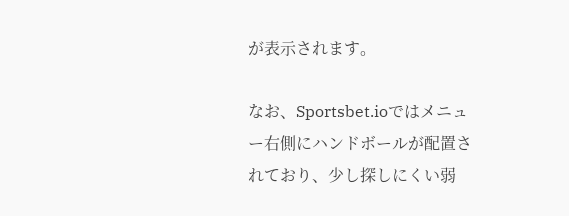が表示されます。

なお、Sportsbet.ioではメニュー右側にハンドボールが配置されており、少し探しにくい弱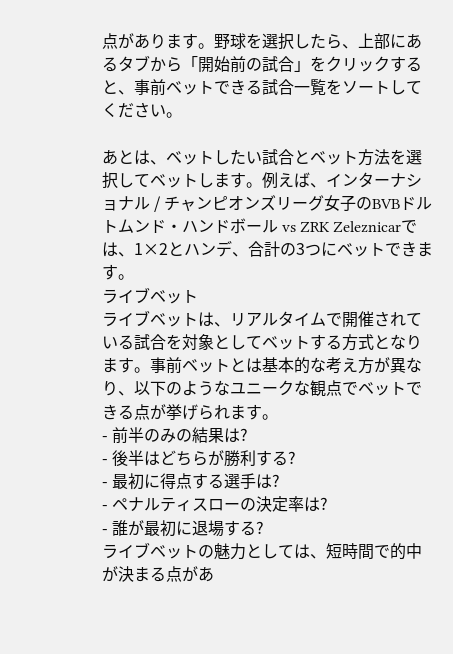点があります。野球を選択したら、上部にあるタブから「開始前の試合」をクリックすると、事前ベットできる試合一覧をソートしてください。

あとは、ベットしたい試合とベット方法を選択してベットします。例えば、インターナショナル / チャンピオンズリーグ女子のBVBドルトムンド・ハンドボール vs ZRK Zeleznicarでは、1×2とハンデ、合計の3つにベットできます。
ライブベット
ライブベットは、リアルタイムで開催されている試合を対象としてベットする方式となります。事前ベットとは基本的な考え方が異なり、以下のようなユニークな観点でベットできる点が挙げられます。
- 前半のみの結果は?
- 後半はどちらが勝利する?
- 最初に得点する選手は?
- ペナルティスローの決定率は?
- 誰が最初に退場する?
ライブベットの魅力としては、短時間で的中が決まる点があ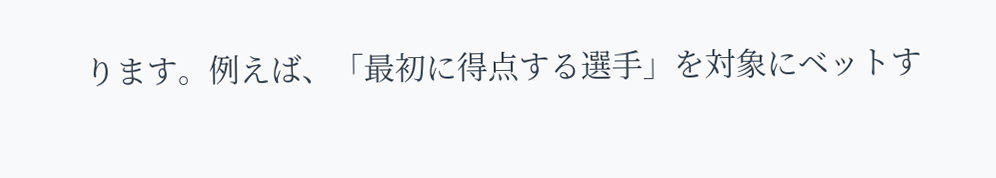ります。例えば、「最初に得点する選手」を対象にベットす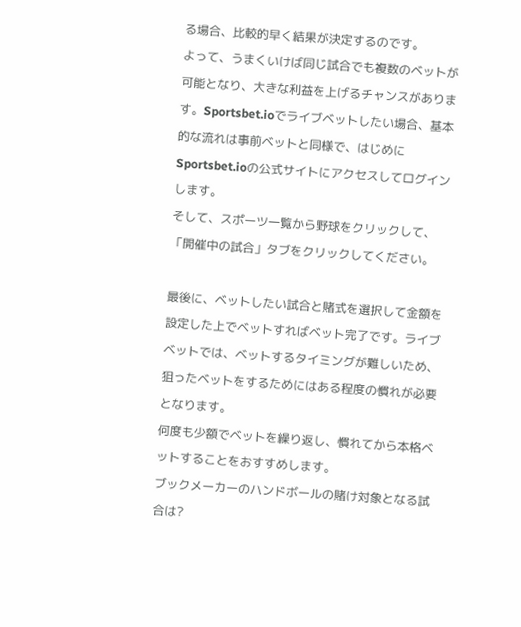る場合、比較的早く結果が決定するのです。
よって、うまくいけば同じ試合でも複数のベットが可能となり、大きな利益を上げるチャンスがあります。Sportsbet.ioでライブベットしたい場合、基本的な流れは事前ベットと同様で、はじめにSportsbet.ioの公式サイトにアクセスしてログインします。
そして、スポーツ一覧から野球をクリックして、「開催中の試合」タブをクリックしてください。

最後に、ベットしたい試合と賭式を選択して金額を設定した上でベットすればベット完了です。ライブベットでは、ベットするタイミングが難しいため、狙ったベットをするためにはある程度の慣れが必要となります。
何度も少額でベットを繰り返し、慣れてから本格ベットすることをおすすめします。
ブックメーカーのハンドボールの賭け対象となる試合は?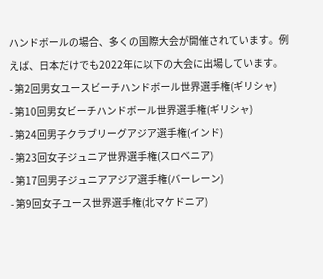ハンドボールの場合、多くの国際大会が開催されています。例えば、日本だけでも2022年に以下の大会に出場しています。
- 第2回男女ユースビーチハンドボール世界選手権(ギリシャ)
- 第10回男女ビーチハンドボール世界選手権(ギリシャ)
- 第24回男子クラブリーグアジア選手権(インド)
- 第23回女子ジュニア世界選手権(スロベニア)
- 第17回男子ジュニアアジア選手権(バーレーン)
- 第9回女子ユース世界選手権(北マケドニア)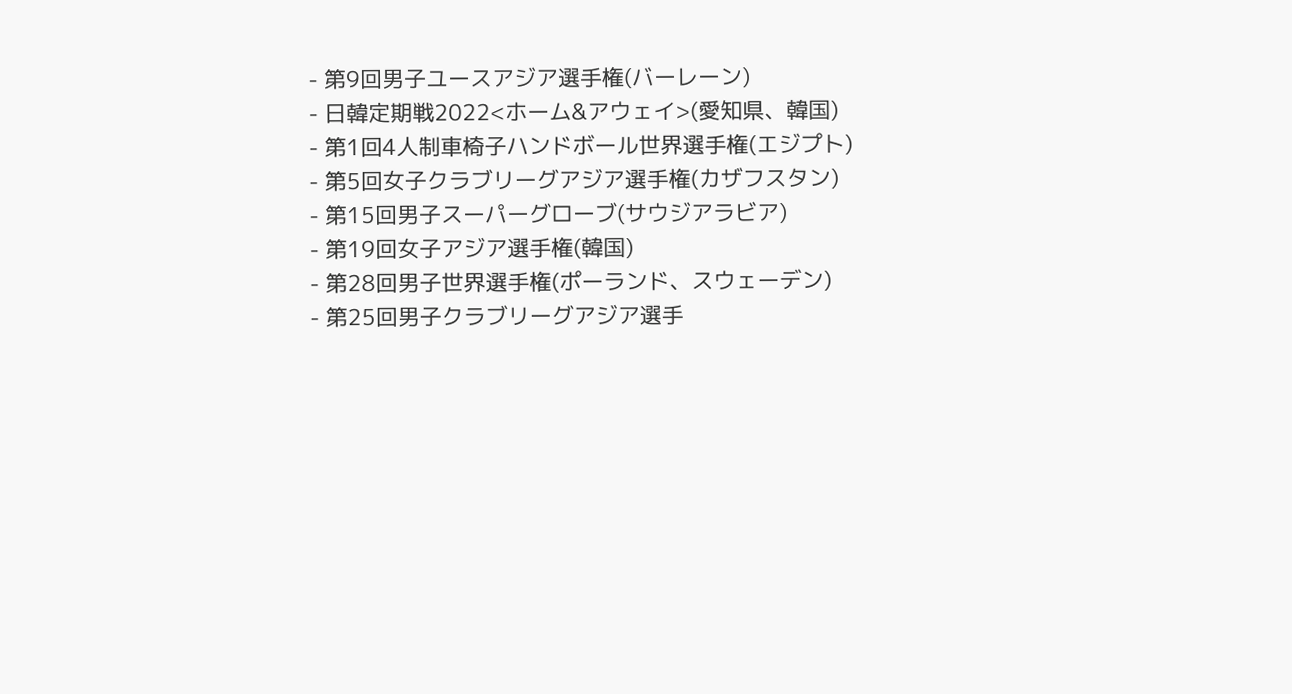- 第9回男子ユースアジア選手権(バーレーン)
- 日韓定期戦2022<ホーム&アウェイ>(愛知県、韓国)
- 第1回4人制車椅子ハンドボール世界選手権(エジプト)
- 第5回女子クラブリーグアジア選手権(カザフスタン)
- 第15回男子スーパーグローブ(サウジアラビア)
- 第19回女子アジア選手権(韓国)
- 第28回男子世界選手権(ポーランド、スウェーデン)
- 第25回男子クラブリーグアジア選手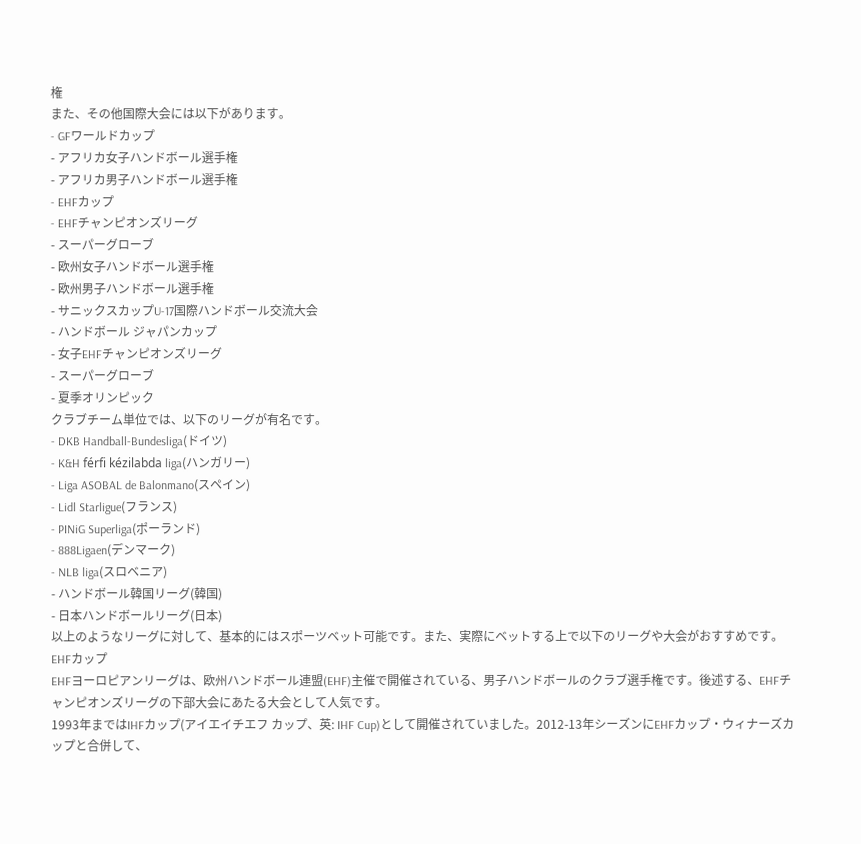権
また、その他国際大会には以下があります。
- GFワールドカップ
- アフリカ女子ハンドボール選手権
- アフリカ男子ハンドボール選手権
- EHFカップ
- EHFチャンピオンズリーグ
- スーパーグローブ
- 欧州女子ハンドボール選手権
- 欧州男子ハンドボール選手権
- サニックスカップU-17国際ハンドボール交流大会
- ハンドボール ジャパンカップ
- 女子EHFチャンピオンズリーグ
- スーパーグローブ
- 夏季オリンピック
クラブチーム単位では、以下のリーグが有名です。
- DKB Handball-Bundesliga(ドイツ)
- K&H férfi kézilabda liga(ハンガリー)
- Liga ASOBAL de Balonmano(スペイン)
- Lidl Starligue(フランス)
- PINiG Superliga(ポーランド)
- 888Ligaen(デンマーク)
- NLB liga(スロベニア)
- ハンドボール韓国リーグ(韓国)
- 日本ハンドボールリーグ(日本)
以上のようなリーグに対して、基本的にはスポーツベット可能です。また、実際にベットする上で以下のリーグや大会がおすすめです。
EHFカップ
EHFヨーロピアンリーグは、欧州ハンドボール連盟(EHF)主催で開催されている、男子ハンドボールのクラブ選手権です。後述する、EHFチャンピオンズリーグの下部大会にあたる大会として人気です。
1993年まではIHFカップ(アイエイチエフ カップ、英: IHF Cup)として開催されていました。2012-13年シーズンにEHFカップ・ウィナーズカップと合併して、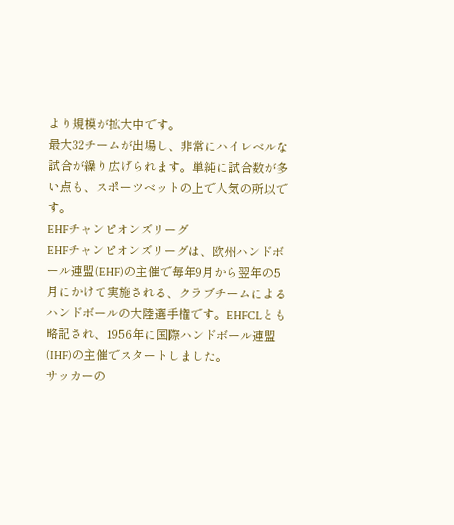より規模が拡大中です。
最大32チームが出場し、非常にハイレベルな試合が繰り広げられます。単純に試合数が多い点も、スポーツベットの上で人気の所以です。
EHFチャンピオンズリーグ
EHFチャンピオンズリーグは、欧州ハンドボール連盟(EHF)の主催で毎年9月から翌年の5月にかけて実施される、クラブチームによるハンドボールの大陸選手権です。EHFCLとも略記され、1956年に国際ハンドボール連盟(IHF)の主催でスタートしました。
サッカーの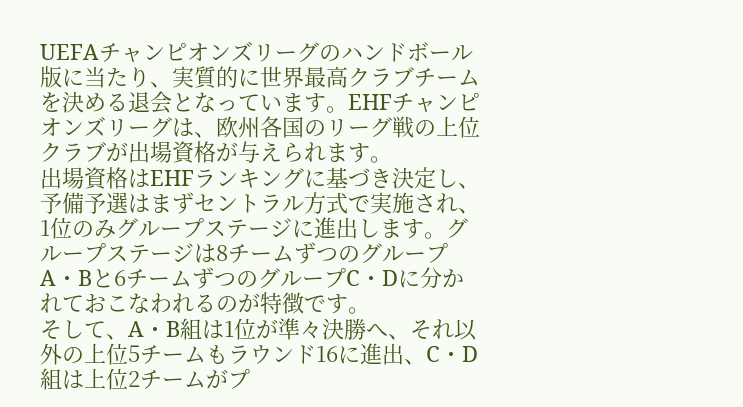UEFAチャンピオンズリーグのハンドボール版に当たり、実質的に世界最高クラブチームを決める退会となっています。EHFチャンピオンズリーグは、欧州各国のリーグ戦の上位クラブが出場資格が与えられます。
出場資格はEHFランキングに基づき決定し、予備予選はまずセントラル方式で実施され、1位のみグループステージに進出します。グループステージは8チームずつのグループA・Bと6チームずつのグループC・Dに分かれておこなわれるのが特徴です。
そして、A・B組は1位が準々決勝へ、それ以外の上位5チームもラウンド16に進出、C・D組は上位2チームがプ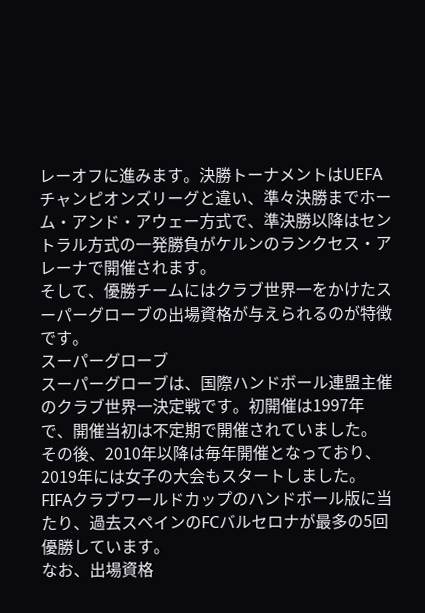レーオフに進みます。決勝トーナメントはUEFAチャンピオンズリーグと違い、準々決勝までホーム・アンド・アウェー方式で、準決勝以降はセントラル方式の一発勝負がケルンのランクセス・アレーナで開催されます。
そして、優勝チームにはクラブ世界一をかけたスーパーグローブの出場資格が与えられるのが特徴です。
スーパーグローブ
スーパーグローブは、国際ハンドボール連盟主催のクラブ世界一決定戦です。初開催は1997年で、開催当初は不定期で開催されていました。
その後、2010年以降は毎年開催となっており、2019年には女子の大会もスタートしました。 FIFAクラブワールドカップのハンドボール版に当たり、過去スペインのFCバルセロナが最多の5回優勝しています。
なお、出場資格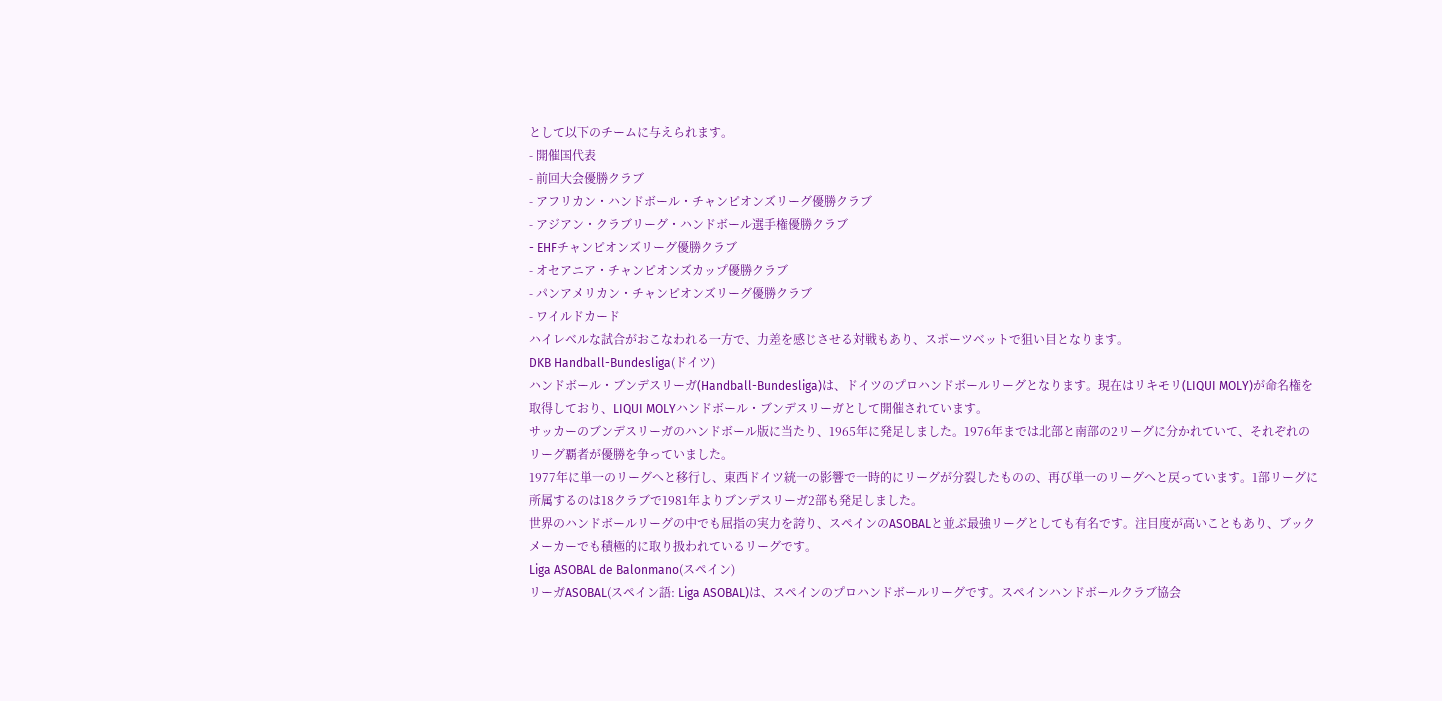として以下のチームに与えられます。
- 開催国代表
- 前回大会優勝クラブ
- アフリカン・ハンドボール・チャンピオンズリーグ優勝クラブ
- アジアン・クラブリーグ・ハンドボール選手権優勝クラブ
- EHFチャンピオンズリーグ優勝クラブ
- オセアニア・チャンピオンズカップ優勝クラブ
- パンアメリカン・チャンピオンズリーグ優勝クラブ
- ワイルドカード
ハイレベルな試合がおこなわれる一方で、力差を感じさせる対戦もあり、スポーツベットで狙い目となります。
DKB Handball-Bundesliga(ドイツ)
ハンドボール・ブンデスリーガ(Handball-Bundesliga)は、ドイツのプロハンドボールリーグとなります。現在はリキモリ(LIQUI MOLY)が命名権を取得しており、LIQUI MOLYハンドボール・ブンデスリーガとして開催されています。
サッカーのブンデスリーガのハンドボール版に当たり、1965年に発足しました。1976年までは北部と南部の2リーグに分かれていて、それぞれのリーグ覇者が優勝を争っていました。
1977年に単一のリーグへと移行し、東西ドイツ統一の影響で一時的にリーグが分裂したものの、再び単一のリーグへと戻っています。1部リーグに所属するのは18クラブで1981年よりブンデスリーガ2部も発足しました。
世界のハンドボールリーグの中でも屈指の実力を誇り、スペインのASOBALと並ぶ最強リーグとしても有名です。注目度が高いこともあり、ブックメーカーでも積極的に取り扱われているリーグです。
Liga ASOBAL de Balonmano(スペイン)
リーガASOBAL(スペイン語: Liga ASOBAL)は、スペインのプロハンドボールリーグです。スペインハンドボールクラブ協会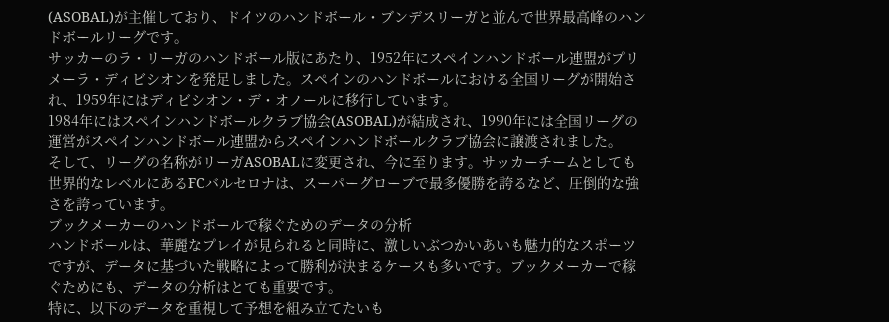(ASOBAL)が主催しており、ドイツのハンドボール・ブンデスリーガと並んで世界最高峰のハンドボールリーグです。
サッカーのラ・リーガのハンドボール版にあたり、1952年にスペインハンドボール連盟がプリメーラ・ディビシオンを発足しました。スペインのハンドボールにおける全国リーグが開始され、1959年にはディビシオン・デ・オノールに移行しています。
1984年にはスペインハンドボールクラブ協会(ASOBAL)が結成され、1990年には全国リーグの運営がスペインハンドボール連盟からスペインハンドボールクラブ協会に譲渡されました。
そして、リーグの名称がリーガASOBALに変更され、今に至ります。サッカーチームとしても世界的なレベルにあるFCバルセロナは、スーパーグローブで最多優勝を誇るなど、圧倒的な強さを誇っています。
ブックメーカーのハンドボールで稼ぐためのデータの分析
ハンドボールは、華麗なプレイが見られると同時に、激しいぶつかいあいも魅力的なスポーツですが、データに基づいた戦略によって勝利が決まるケースも多いです。ブックメーカーで稼ぐためにも、データの分析はとても重要です。
特に、以下のデータを重視して予想を組み立てたいも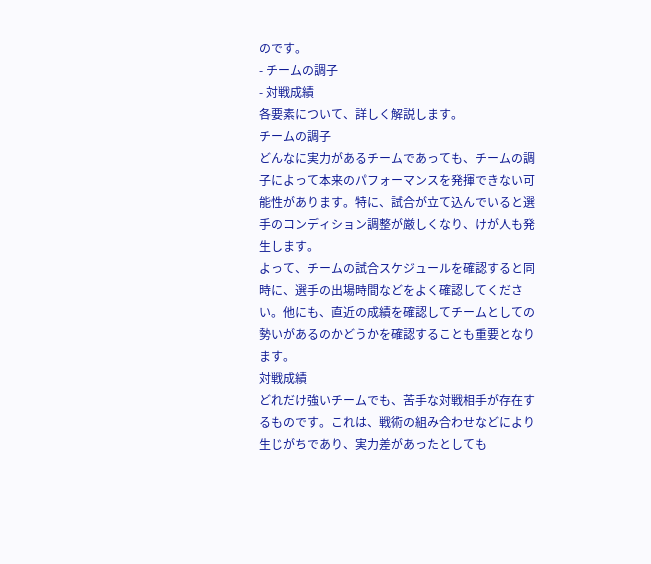のです。
- チームの調子
- 対戦成績
各要素について、詳しく解説します。
チームの調子
どんなに実力があるチームであっても、チームの調子によって本来のパフォーマンスを発揮できない可能性があります。特に、試合が立て込んでいると選手のコンディション調整が厳しくなり、けが人も発生します。
よって、チームの試合スケジュールを確認すると同時に、選手の出場時間などをよく確認してください。他にも、直近の成績を確認してチームとしての勢いがあるのかどうかを確認することも重要となります。
対戦成績
どれだけ強いチームでも、苦手な対戦相手が存在するものです。これは、戦術の組み合わせなどにより生じがちであり、実力差があったとしても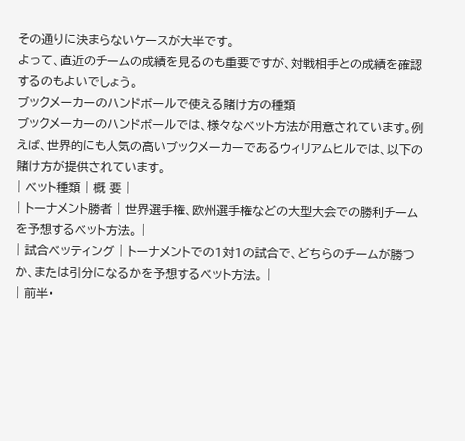その通りに決まらないケースが大半です。
よって、直近のチームの成績を見るのも重要ですが、対戦相手との成績を確認するのもよいでしょう。
ブックメーカーのハンドボールで使える賭け方の種類
ブックメーカーのハンドボールでは、様々なベット方法が用意されています。例えば、世界的にも人気の高いブックメーカーであるウィリアムヒルでは、以下の賭け方が提供されています。
| ベット種類 | 概 要 |
| トーナメント勝者 | 世界選手権、欧州選手権などの大型大会での勝利チームを予想するベット方法。 |
| 試合ベッティング | トーナメントでの1対1の試合で、どちらのチームが勝つか、または引分になるかを予想するベット方法。 |
| 前半・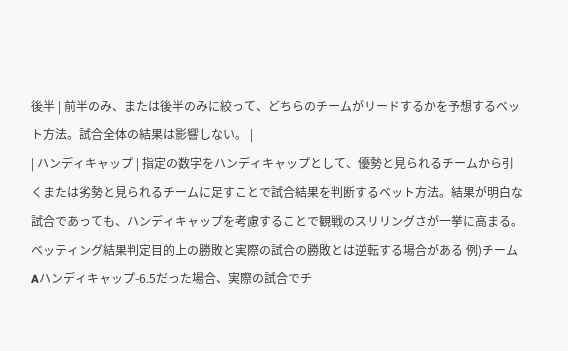後半 | 前半のみ、または後半のみに絞って、どちらのチームがリードするかを予想するベット方法。試合全体の結果は影響しない。 |
| ハンディキャップ | 指定の数字をハンディキャップとして、優勢と見られるチームから引くまたは劣勢と見られるチームに足すことで試合結果を判断するベット方法。結果が明白な試合であっても、ハンディキャップを考慮することで観戦のスリリングさが一挙に高まる。ベッティング結果判定目的上の勝敗と実際の試合の勝敗とは逆転する場合がある 例)チームAハンディキャップ-6.5だった場合、実際の試合でチ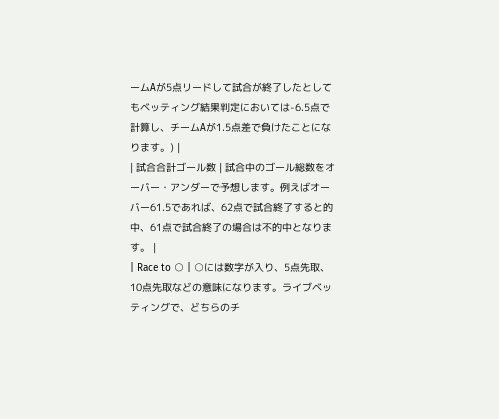ームAが5点リードして試合が終了したとしてもベッティング結果判定においては-6.5点で計算し、チームAが1.5点差で負けたことになります。) |
| 試合合計ゴール数 | 試合中のゴール総数をオーバー・アンダーで予想します。例えばオーバー61.5であれば、62点で試合終了すると的中、61点で試合終了の場合は不的中となります。 |
| Race to ○ | ○には数字が入り、5点先取、10点先取などの意味になります。ライブベッティングで、どちらのチ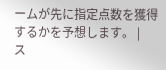ームが先に指定点数を獲得するかを予想します。 |
ス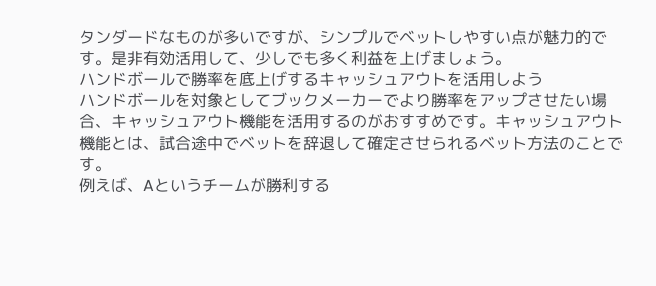タンダードなものが多いですが、シンプルでベットしやすい点が魅力的です。是非有効活用して、少しでも多く利益を上げましょう。
ハンドボールで勝率を底上げするキャッシュアウトを活用しよう
ハンドボールを対象としてブックメーカーでより勝率をアップさせたい場合、キャッシュアウト機能を活用するのがおすすめです。キャッシュアウト機能とは、試合途中でベットを辞退して確定させられるベット方法のことです。
例えば、Aというチームが勝利する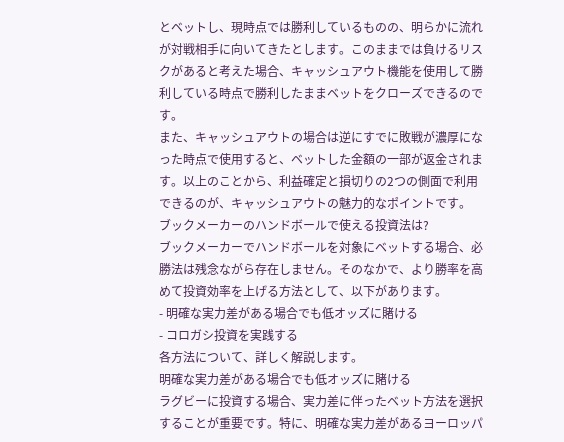とベットし、現時点では勝利しているものの、明らかに流れが対戦相手に向いてきたとします。このままでは負けるリスクがあると考えた場合、キャッシュアウト機能を使用して勝利している時点で勝利したままベットをクローズできるのです。
また、キャッシュアウトの場合は逆にすでに敗戦が濃厚になった時点で使用すると、ベットした金額の一部が返金されます。以上のことから、利益確定と損切りの2つの側面で利用できるのが、キャッシュアウトの魅力的なポイントです。
ブックメーカーのハンドボールで使える投資法は?
ブックメーカーでハンドボールを対象にベットする場合、必勝法は残念ながら存在しません。そのなかで、より勝率を高めて投資効率を上げる方法として、以下があります。
- 明確な実力差がある場合でも低オッズに賭ける
- コロガシ投資を実践する
各方法について、詳しく解説します。
明確な実力差がある場合でも低オッズに賭ける
ラグビーに投資する場合、実力差に伴ったベット方法を選択することが重要です。特に、明確な実力差があるヨーロッパ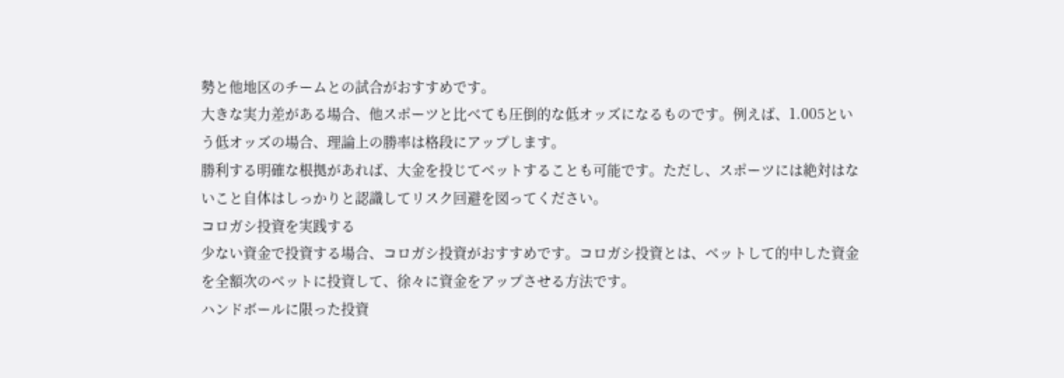勢と他地区のチームとの試合がおすすめです。
大きな実力差がある場合、他スポーツと比べても圧倒的な低オッズになるものです。例えば、1.005という低オッズの場合、理論上の勝率は格段にアップします。
勝利する明確な根拠があれば、大金を投じてベットすることも可能です。ただし、スポーツには絶対はないこと自体はしっかりと認識してリスク回避を図ってください。
コロガシ投資を実践する
少ない資金で投資する場合、コロガシ投資がおすすめです。コロガシ投資とは、ベットして的中した資金を全額次のベットに投資して、徐々に資金をアップさせる方法です。
ハンドボールに限った投資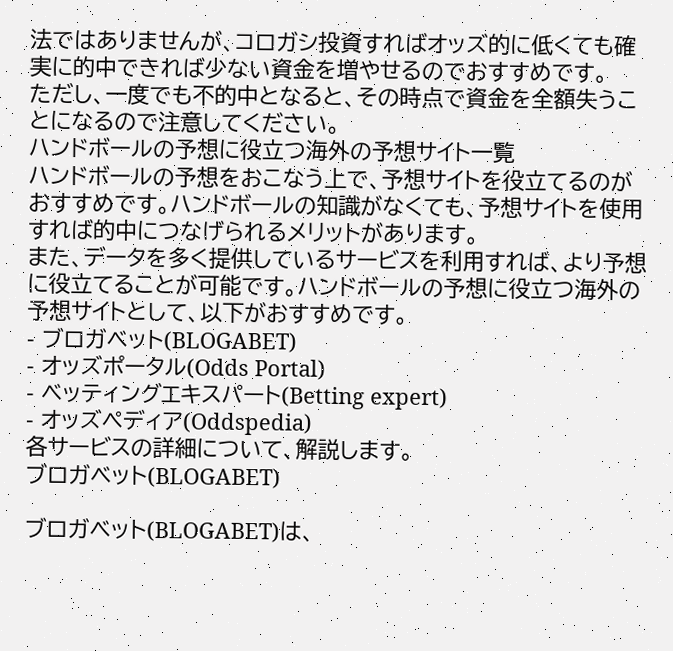法ではありませんが、コロガシ投資すればオッズ的に低くても確実に的中できれば少ない資金を増やせるのでおすすめです。
ただし、一度でも不的中となると、その時点で資金を全額失うことになるので注意してください。
ハンドボールの予想に役立つ海外の予想サイト一覧
ハンドボールの予想をおこなう上で、予想サイトを役立てるのがおすすめです。ハンドボールの知識がなくても、予想サイトを使用すれば的中につなげられるメリットがあります。
また、データを多く提供しているサービスを利用すれば、より予想に役立てることが可能です。ハンドボールの予想に役立つ海外の予想サイトとして、以下がおすすめです。
- ブロガベット(BLOGABET)
- オッズポータル(Odds Portal)
- ベッティングエキスパート(Betting expert)
- オッズペディア(Oddspedia)
各サービスの詳細について、解説します。
ブロガベット(BLOGABET)

ブロガベット(BLOGABET)は、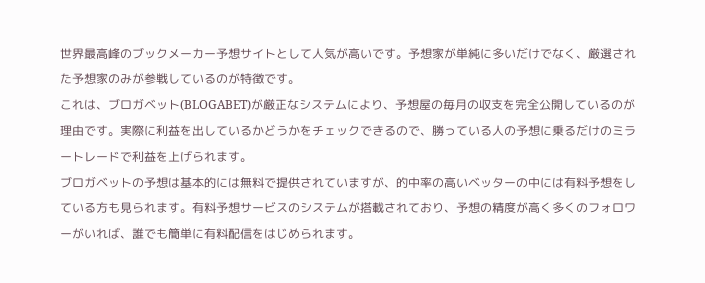世界最高峰のブックメーカー予想サイトとして人気が高いです。予想家が単純に多いだけでなく、厳選された予想家のみが参戦しているのが特徴です。
これは、ブロガベット(BLOGABET)が厳正なシステムにより、予想屋の毎月の収支を完全公開しているのが理由です。実際に利益を出しているかどうかをチェックできるので、勝っている人の予想に乗るだけのミラートレードで利益を上げられます。
ブロガベットの予想は基本的には無料で提供されていますが、的中率の高いベッターの中には有料予想をしている方も見られます。有料予想サービスのシステムが搭載されており、予想の精度が高く多くのフォロワーがいれば、誰でも簡単に有料配信をはじめられます。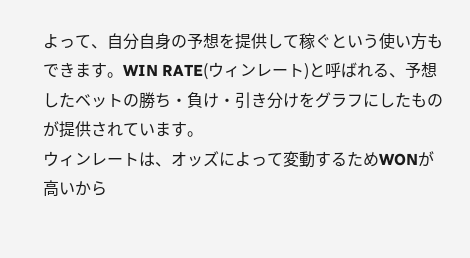よって、自分自身の予想を提供して稼ぐという使い方もできます。WIN RATE(ウィンレート)と呼ばれる、予想したベットの勝ち・負け・引き分けをグラフにしたものが提供されています。
ウィンレートは、オッズによって変動するためWONが高いから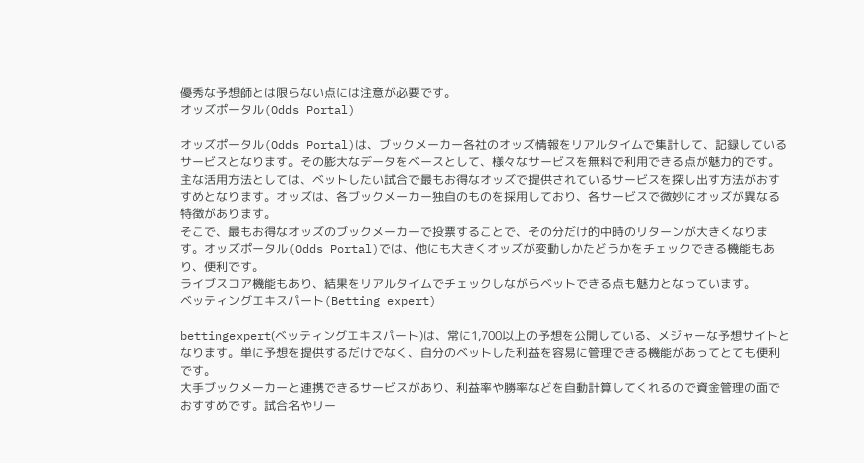優秀な予想師とは限らない点には注意が必要です。
オッズポータル(Odds Portal)

オッズポータル(Odds Portal)は、ブックメーカー各社のオッズ情報をリアルタイムで集計して、記録しているサービスとなります。その膨大なデータをベースとして、様々なサービスを無料で利用できる点が魅力的です。
主な活用方法としては、ベットしたい試合で最もお得なオッズで提供されているサービスを探し出す方法がおすすめとなります。オッズは、各ブックメーカー独自のものを採用しており、各サービスで微妙にオッズが異なる特徴があります。
そこで、最もお得なオッズのブックメーカーで投票することで、その分だけ的中時のリターンが大きくなります。オッズポータル(Odds Portal)では、他にも大きくオッズが変動しかたどうかをチェックできる機能もあり、便利です。
ライブスコア機能もあり、結果をリアルタイムでチェックしながらベットできる点も魅力となっています。
ベッティングエキスパート(Betting expert)

bettingexpert(ベッティングエキスパート)は、常に1,700以上の予想を公開している、メジャーな予想サイトとなります。単に予想を提供するだけでなく、自分のベットした利益を容易に管理できる機能があってとても便利です。
大手ブックメーカーと連携できるサービスがあり、利益率や勝率などを自動計算してくれるので資金管理の面でおすすめです。試合名やリー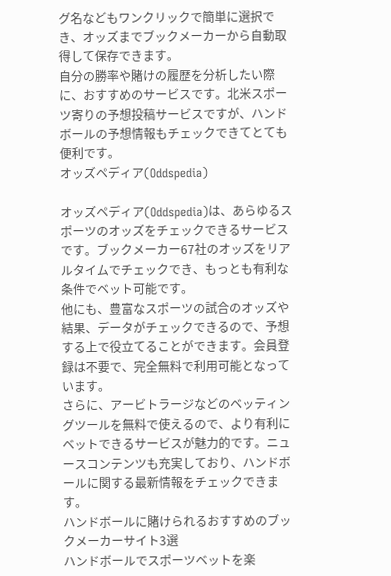グ名などもワンクリックで簡単に選択でき、オッズまでブックメーカーから自動取得して保存できます。
自分の勝率や賭けの履歴を分析したい際に、おすすめのサービスです。北米スポーツ寄りの予想投稿サービスですが、ハンドボールの予想情報もチェックできてとても便利です。
オッズペディア(Oddspedia)

オッズペディア(Oddspedia)は、あらゆるスポーツのオッズをチェックできるサービスです。ブックメーカー67社のオッズをリアルタイムでチェックでき、もっとも有利な条件でベット可能です。
他にも、豊富なスポーツの試合のオッズや結果、データがチェックできるので、予想する上で役立てることができます。会員登録は不要で、完全無料で利用可能となっています。
さらに、アービトラージなどのベッティングツールを無料で使えるので、より有利にベットできるサービスが魅力的です。ニュースコンテンツも充実しており、ハンドボールに関する最新情報をチェックできます。
ハンドボールに賭けられるおすすめのブックメーカーサイト3選
ハンドボールでスポーツベットを楽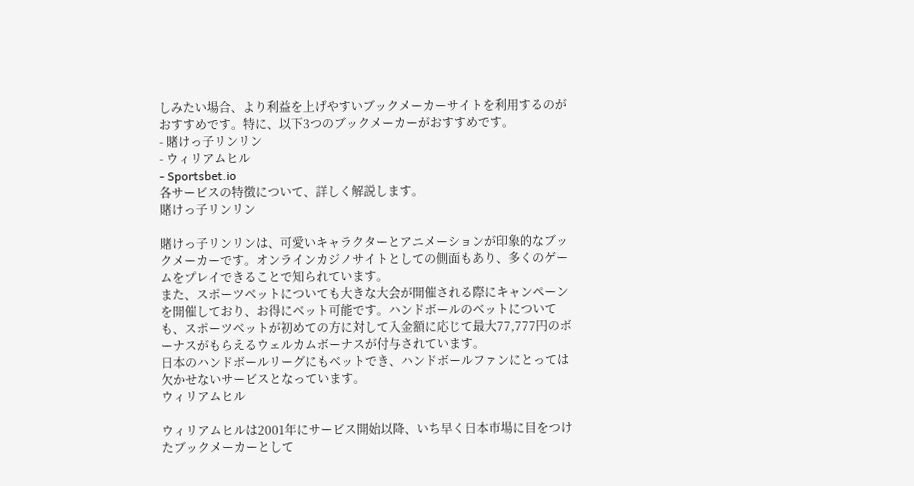しみたい場合、より利益を上げやすいブックメーカーサイトを利用するのがおすすめです。特に、以下3つのブックメーカーがおすすめです。
- 賭けっ子リンリン
- ウィリアムヒル
- Sportsbet.io
各サービスの特徴について、詳しく解説します。
賭けっ子リンリン

賭けっ子リンリンは、可愛いキャラクターとアニメーションが印象的なブックメーカーです。オンラインカジノサイトとしての側面もあり、多くのゲームをプレイできることで知られています。
また、スポーツベットについても大きな大会が開催される際にキャンペーンを開催しており、お得にベット可能です。ハンドボールのベットについても、スポーツベットが初めての方に対して入金額に応じて最大77,777円のボーナスがもらえるウェルカムボーナスが付与されています。
日本のハンドボールリーグにもベットでき、ハンドボールファンにとっては欠かせないサービスとなっています。
ウィリアムヒル

ウィリアムヒルは2001年にサービス開始以降、いち早く日本市場に目をつけたブックメーカーとして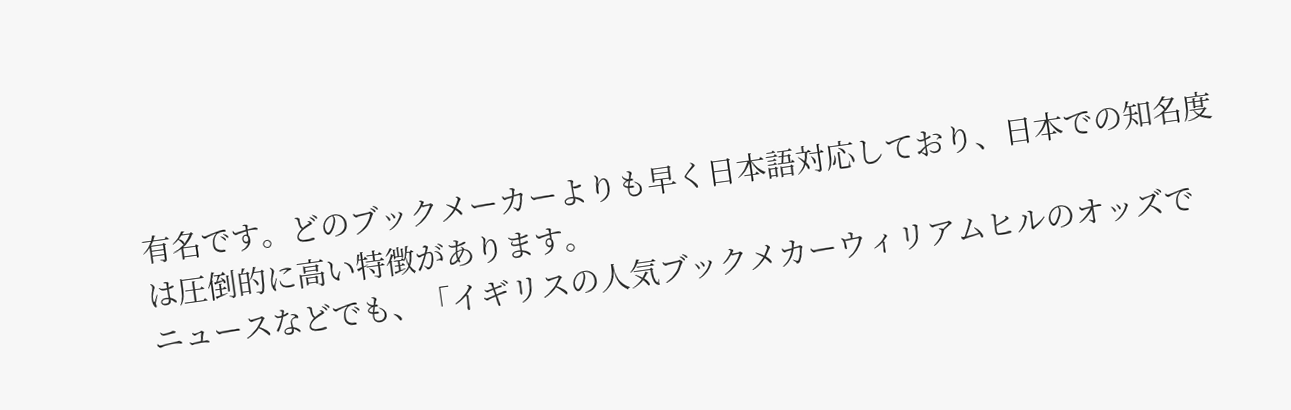有名です。どのブックメーカーよりも早く日本語対応しており、日本での知名度は圧倒的に高い特徴があります。
ニュースなどでも、「イギリスの人気ブックメカーウィリアムヒルのオッズで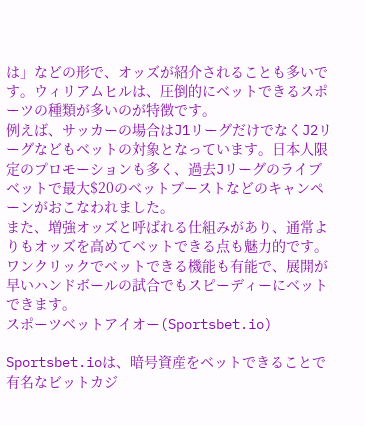は」などの形で、オッズが紹介されることも多いです。ウィリアムヒルは、圧倒的にベットできるスポーツの種類が多いのが特徴です。
例えば、サッカーの場合はJ1リーグだけでなくJ2リーグなどもベットの対象となっています。日本人限定のプロモーションも多く、過去Jリーグのライブベットで最大$20のベットブーストなどのキャンペーンがおこなわれました。
また、増強オッズと呼ばれる仕組みがあり、通常よりもオッズを高めてベットできる点も魅力的です。ワンクリックでベットできる機能も有能で、展開が早いハンドボールの試合でもスピーディーにベットできます。
スポーツベットアイオー(Sportsbet.io)

Sportsbet.ioは、暗号資産をベットできることで有名なビットカジ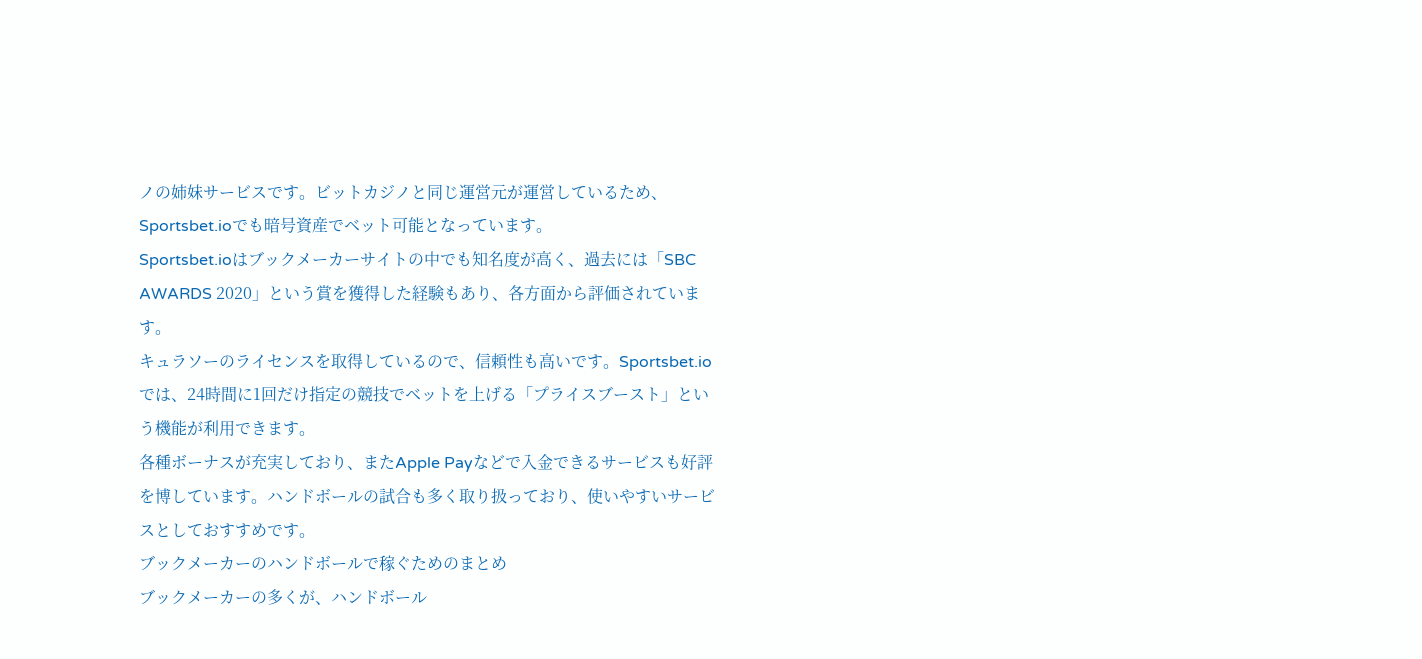ノの姉妹サービスです。ビットカジノと同じ運営元が運営しているため、Sportsbet.ioでも暗号資産でベット可能となっています。
Sportsbet.ioはブックメーカーサイトの中でも知名度が高く、過去には「SBC AWARDS 2020」という賞を獲得した経験もあり、各方面から評価されています。
キュラソーのライセンスを取得しているので、信頼性も高いです。Sportsbet.ioでは、24時間に1回だけ指定の競技でベットを上げる「プライスブースト」という機能が利用できます。
各種ボーナスが充実しており、またApple Payなどで入金できるサービスも好評を博しています。ハンドボールの試合も多く取り扱っており、使いやすいサービスとしておすすめです。
ブックメーカーのハンドボールで稼ぐためのまとめ
ブックメーカーの多くが、ハンドボール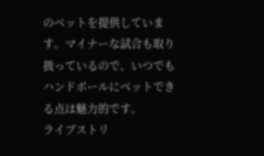のベットを提供しています。マイナーな試合も取り扱っているので、いつでもハンドボールにベットできる点は魅力的です。
ライブストリ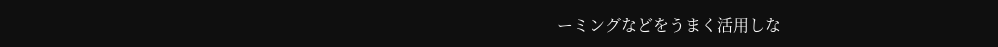ーミングなどをうまく活用しな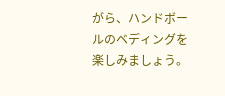がら、ハンドボールのベディングを楽しみましょう。